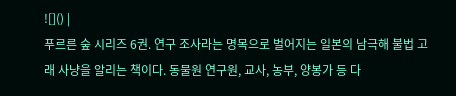![]() |
푸르른 숲 시리즈 6권. 연구 조사라는 명목으로 벌어지는 일본의 남극해 불법 고래 사냥을 알리는 책이다. 동물원 연구원, 교사, 농부, 양봉가 등 다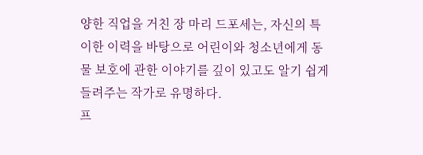양한 직업을 거친 장 마리 드포세는, 자신의 특이한 이력을 바탕으로 어린이와 청소년에게 동물 보호에 관한 이야기를 깊이 있고도 알기 쉽게 들려주는 작가로 유명하다.
프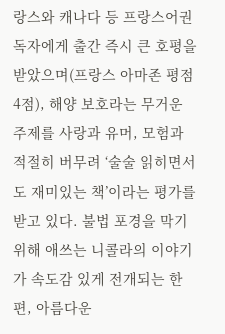랑스와 캐나다 등 프랑스어권 독자에게 출간 즉시 큰 호평을 받았으며(프랑스 아마존 평점 4점), 해양 보호라는 무거운 주제를 사랑과 유머, 모험과 적절히 버무려 ‘술술 읽히면서도 재미있는 책’이라는 평가를 받고 있다. 불법 포경을 막기 위해 애쓰는 니콜라의 이야기가 속도감 있게 전개되는 한편, 아름다운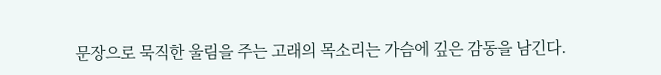문장으로 묵직한 울림을 주는 고래의 목소리는 가슴에 깊은 감동을 남긴다.